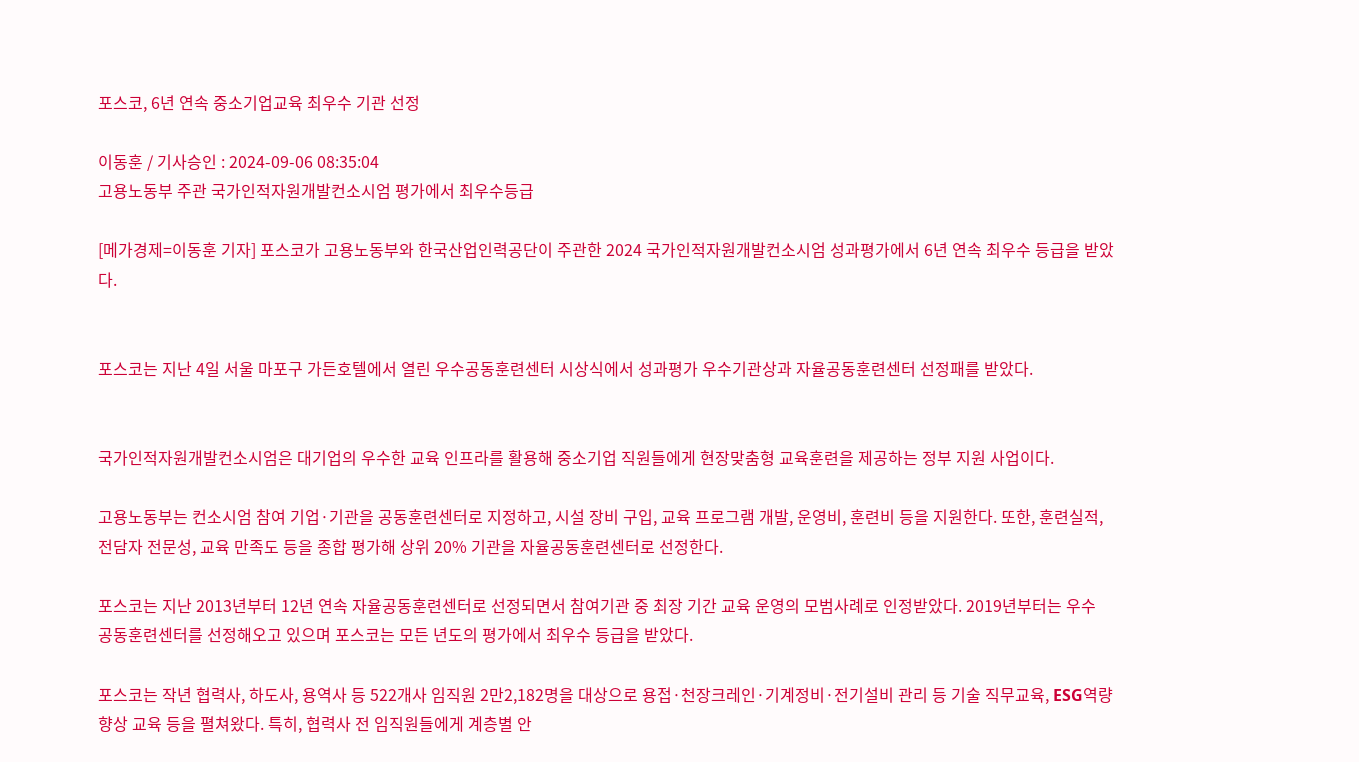포스코, 6년 연속 중소기업교육 최우수 기관 선정

이동훈 / 기사승인 : 2024-09-06 08:35:04
고용노동부 주관 국가인적자원개발컨소시엄 평가에서 최우수등급

[메가경제=이동훈 기자] 포스코가 고용노동부와 한국산업인력공단이 주관한 2024 국가인적자원개발컨소시엄 성과평가에서 6년 연속 최우수 등급을 받았다.


포스코는 지난 4일 서울 마포구 가든호텔에서 열린 우수공동훈련센터 시상식에서 성과평가 우수기관상과 자율공동훈련센터 선정패를 받았다.


국가인적자원개발컨소시엄은 대기업의 우수한 교육 인프라를 활용해 중소기업 직원들에게 현장맞춤형 교육훈련을 제공하는 정부 지원 사업이다.

고용노동부는 컨소시엄 참여 기업·기관을 공동훈련센터로 지정하고, 시설 장비 구입, 교육 프로그램 개발, 운영비, 훈련비 등을 지원한다. 또한, 훈련실적, 전담자 전문성, 교육 만족도 등을 종합 평가해 상위 20% 기관을 자율공동훈련센터로 선정한다.

포스코는 지난 2013년부터 12년 연속 자율공동훈련센터로 선정되면서 참여기관 중 최장 기간 교육 운영의 모범사례로 인정받았다. 2019년부터는 우수 공동훈련센터를 선정해오고 있으며 포스코는 모든 년도의 평가에서 최우수 등급을 받았다.

포스코는 작년 협력사, 하도사, 용역사 등 522개사 임직원 2만2,182명을 대상으로 용접·천장크레인·기계정비·전기설비 관리 등 기술 직무교육, ESG역량 향상 교육 등을 펼쳐왔다. 특히, 협력사 전 임직원들에게 계층별 안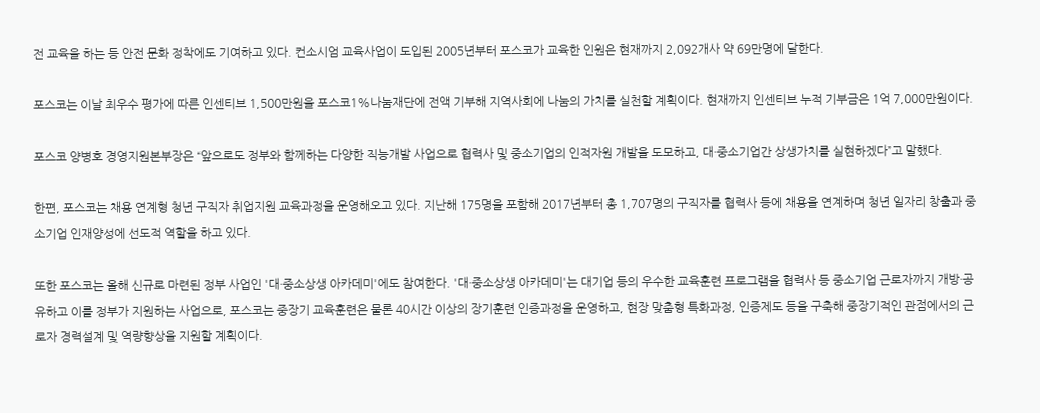전 교육을 하는 등 안전 문화 정착에도 기여하고 있다. 컨소시엄 교육사업이 도입된 2005년부터 포스코가 교육한 인원은 현재까지 2,092개사 약 69만명에 달한다.

포스코는 이날 최우수 평가에 따른 인센티브 1,500만원을 포스코1%나눔재단에 전액 기부해 지역사회에 나눔의 가치를 실천할 계획이다. 현재까지 인센티브 누적 기부금은 1억 7,000만원이다.

포스코 양병호 경영지원본부장은 “앞으로도 정부와 함께하는 다양한 직능개발 사업으로 협력사 및 중소기업의 인적자원 개발을 도모하고, 대·중소기업간 상생가치를 실현하겠다”고 말했다.

한편, 포스코는 채용 연계형 청년 구직자 취업지원 교육과정을 운영해오고 있다. 지난해 175명을 포함해 2017년부터 총 1,707명의 구직자를 협력사 등에 채용을 연계하며 청년 일자리 창출과 중소기업 인재양성에 선도적 역할을 하고 있다.

또한 포스코는 올해 신규로 마련된 정부 사업인 '대·중소상생 아카데미'에도 참여한다. '대·중소상생 아카데미'는 대기업 등의 우수한 교육훈련 프로그램을 협력사 등 중소기업 근로자까지 개방·공유하고 이를 정부가 지원하는 사업으로, 포스코는 중장기 교육훈련은 물론 40시간 이상의 장기훈련 인증과정을 운영하고, 현장 맞춤형 특화과정, 인증제도 등을 구축해 중장기적인 관점에서의 근로자 경력설계 및 역량향상을 지원할 계획이다.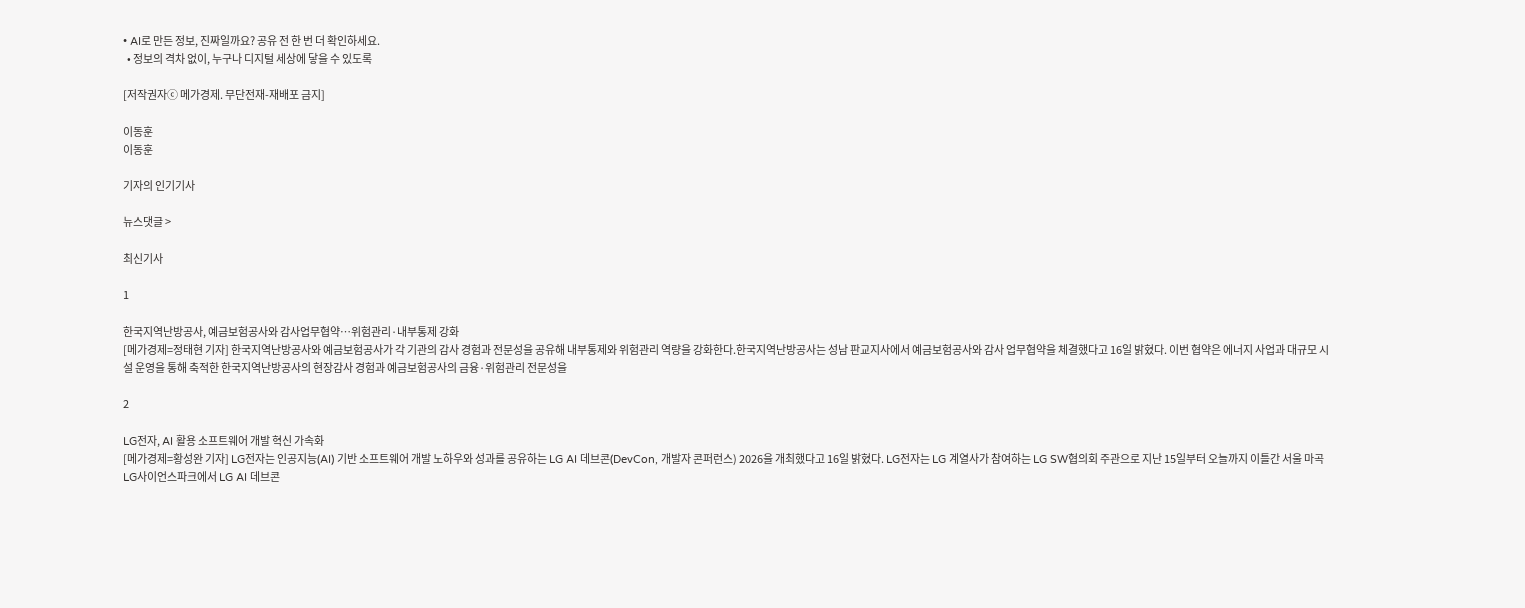• AI로 만든 정보, 진짜일까요? 공유 전 한 번 더 확인하세요.
  • 정보의 격차 없이, 누구나 디지털 세상에 닿을 수 있도록

[저작권자ⓒ 메가경제. 무단전재-재배포 금지]

이동훈
이동훈

기자의 인기기사

뉴스댓글 >

최신기사

1

한국지역난방공사, 예금보험공사와 감사업무협약…위험관리·내부통제 강화
[메가경제=정태현 기자] 한국지역난방공사와 예금보험공사가 각 기관의 감사 경험과 전문성을 공유해 내부통제와 위험관리 역량을 강화한다.한국지역난방공사는 성남 판교지사에서 예금보험공사와 감사 업무협약을 체결했다고 16일 밝혔다. 이번 협약은 에너지 사업과 대규모 시설 운영을 통해 축적한 한국지역난방공사의 현장감사 경험과 예금보험공사의 금융·위험관리 전문성을

2

LG전자, AI 활용 소프트웨어 개발 혁신 가속화
[메가경제=황성완 기자] LG전자는 인공지능(AI) 기반 소프트웨어 개발 노하우와 성과를 공유하는 LG AI 데브콘(DevCon, 개발자 콘퍼런스) 2026을 개최했다고 16일 밝혔다. LG전자는 LG 계열사가 참여하는 LG SW협의회 주관으로 지난 15일부터 오늘까지 이틀간 서울 마곡 LG사이언스파크에서 LG AI 데브콘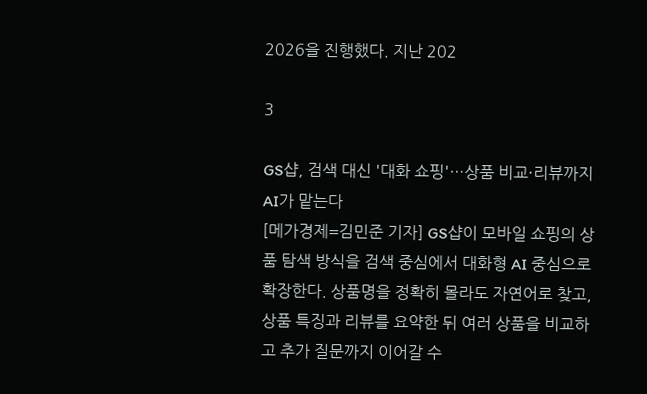2026을 진행했다. 지난 202

3

GS샵, 검색 대신 '대화 쇼핑'…상품 비교·리뷰까지 AI가 맡는다
[메가경제=김민준 기자] GS샵이 모바일 쇼핑의 상품 탐색 방식을 검색 중심에서 대화형 AI 중심으로 확장한다. 상품명을 정확히 몰라도 자연어로 찾고, 상품 특징과 리뷰를 요약한 뒤 여러 상품을 비교하고 추가 질문까지 이어갈 수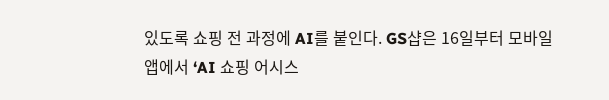있도록 쇼핑 전 과정에 AI를 붙인다. GS샵은 16일부터 모바일 앱에서 ‘AI 쇼핑 어시스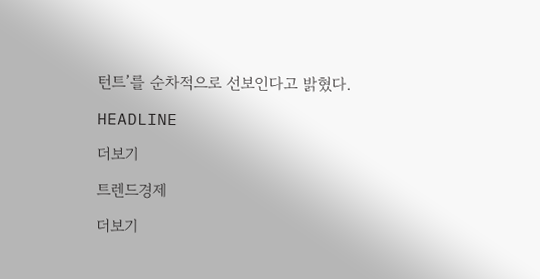턴트’를 순차적으로 선보인다고 밝혔다.

HEADLINE

더보기

트렌드경제

더보기